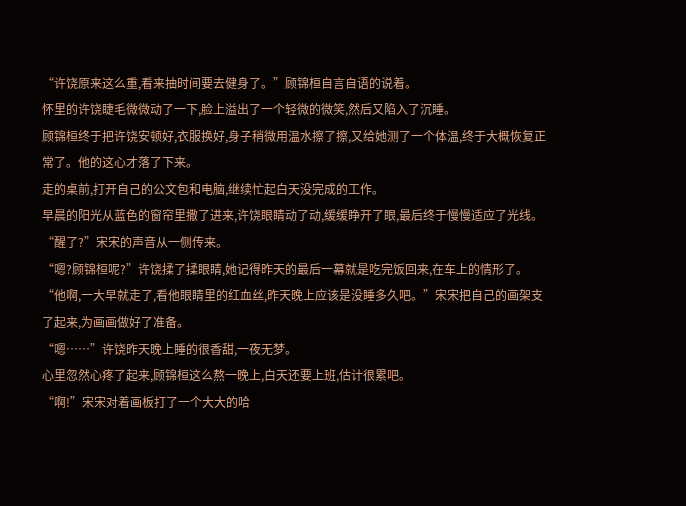“许饶原来这么重,看来抽时间要去健身了。”顾锦桓自言自语的说着。
怀里的许饶睫毛微微动了一下,脸上溢出了一个轻微的微笑,然后又陷入了沉睡。
顾锦桓终于把许饶安顿好,衣服换好,身子稍微用温水擦了擦,又给她测了一个体温,终于大概恢复正常了。他的这心才落了下来。
走的桌前,打开自己的公文包和电脑,继续忙起白天没完成的工作。
早晨的阳光从蓝色的窗帘里撒了进来,许饶眼睛动了动,缓缓睁开了眼,最后终于慢慢适应了光线。
“醒了?”宋宋的声音从一侧传来。
“嗯?顾锦桓呢?”许饶揉了揉眼睛,她记得昨天的最后一幕就是吃完饭回来,在车上的情形了。
“他啊,一大早就走了,看他眼睛里的红血丝,昨天晚上应该是没睡多久吧。”宋宋把自己的画架支了起来,为画画做好了准备。
“嗯……”许饶昨天晚上睡的很香甜,一夜无梦。
心里忽然心疼了起来,顾锦桓这么熬一晚上,白天还要上班,估计很累吧。
“啊!”宋宋对着画板打了一个大大的哈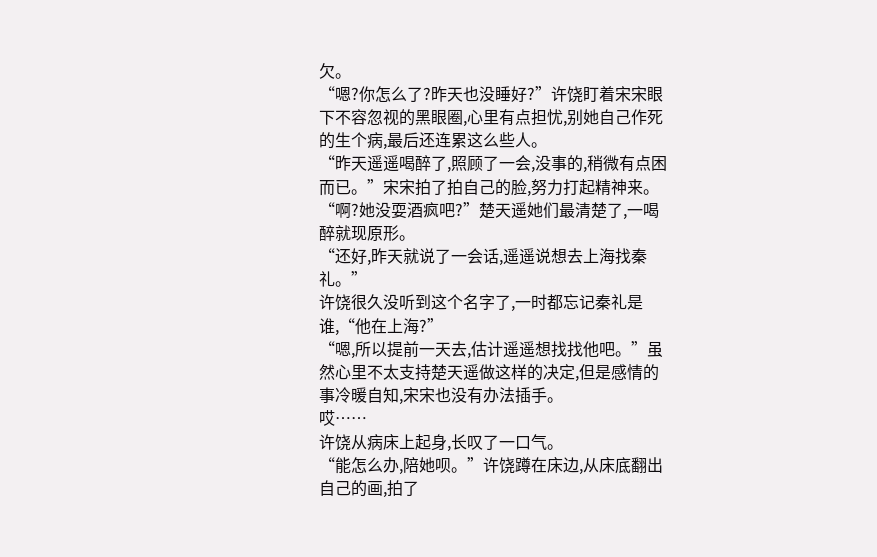欠。
“嗯?你怎么了?昨天也没睡好?”许饶盯着宋宋眼下不容忽视的黑眼圈,心里有点担忧,别她自己作死的生个病,最后还连累这么些人。
“昨天遥遥喝醉了,照顾了一会,没事的,稍微有点困而已。”宋宋拍了拍自己的脸,努力打起精神来。
“啊?她没耍酒疯吧?”楚天遥她们最清楚了,一喝醉就现原形。
“还好,昨天就说了一会话,遥遥说想去上海找秦礼。”
许饶很久没听到这个名字了,一时都忘记秦礼是谁,“他在上海?”
“嗯,所以提前一天去,估计遥遥想找找他吧。”虽然心里不太支持楚天遥做这样的决定,但是感情的事冷暖自知,宋宋也没有办法插手。
哎……
许饶从病床上起身,长叹了一口气。
“能怎么办,陪她呗。”许饶蹲在床边,从床底翻出自己的画,拍了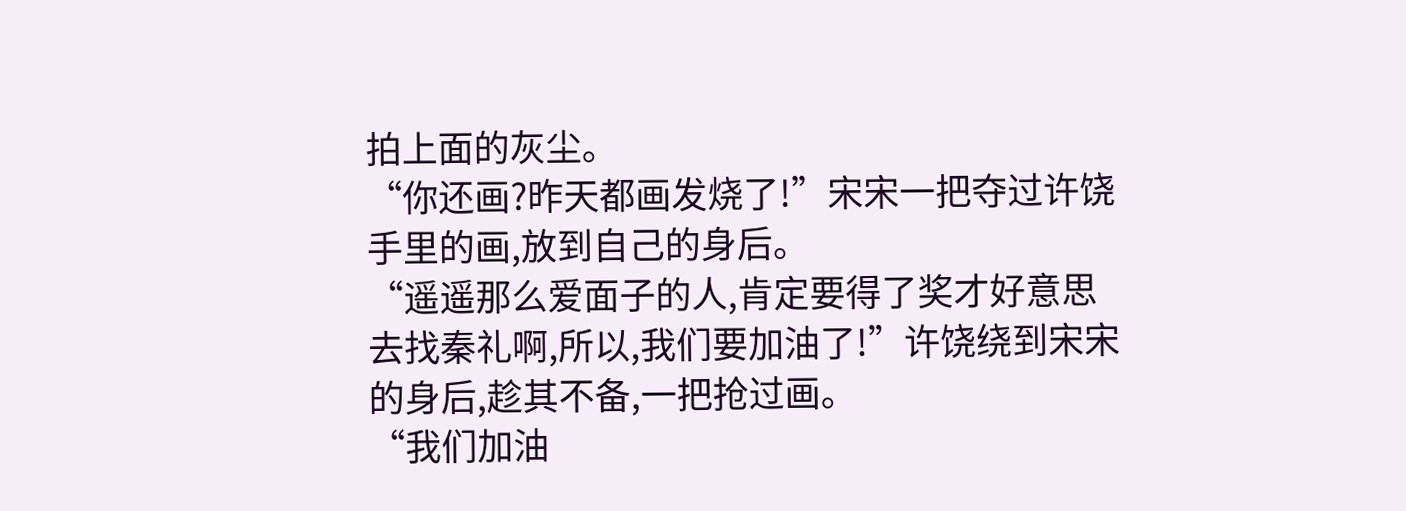拍上面的灰尘。
“你还画?昨天都画发烧了!”宋宋一把夺过许饶手里的画,放到自己的身后。
“遥遥那么爱面子的人,肯定要得了奖才好意思去找秦礼啊,所以,我们要加油了!”许饶绕到宋宋的身后,趁其不备,一把抢过画。
“我们加油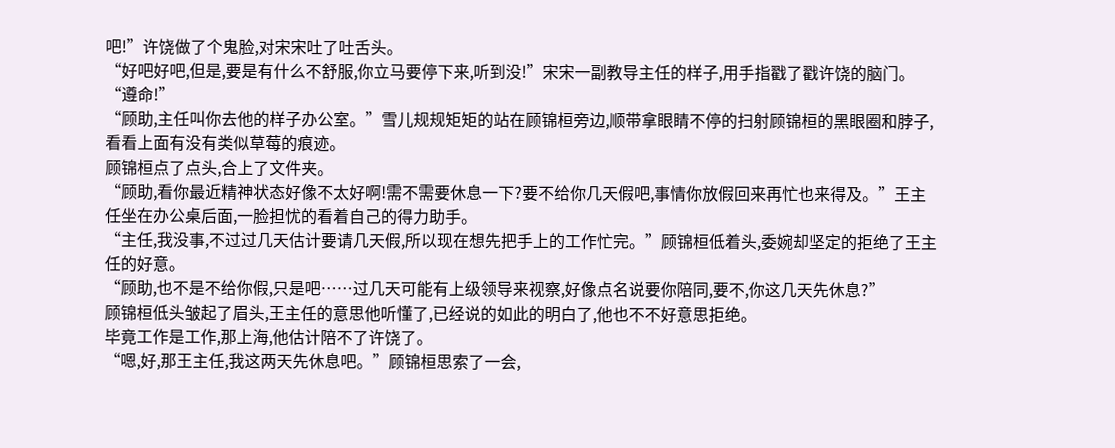吧!”许饶做了个鬼脸,对宋宋吐了吐舌头。
“好吧好吧,但是,要是有什么不舒服,你立马要停下来,听到没!”宋宋一副教导主任的样子,用手指戳了戳许饶的脑门。
“遵命!”
“顾助,主任叫你去他的样子办公室。”雪儿规规矩矩的站在顾锦桓旁边,顺带拿眼睛不停的扫射顾锦桓的黑眼圈和脖子,看看上面有没有类似草莓的痕迹。
顾锦桓点了点头,合上了文件夹。
“顾助,看你最近精神状态好像不太好啊!需不需要休息一下?要不给你几天假吧,事情你放假回来再忙也来得及。”王主任坐在办公桌后面,一脸担忧的看着自己的得力助手。
“主任,我没事,不过过几天估计要请几天假,所以现在想先把手上的工作忙完。”顾锦桓低着头,委婉却坚定的拒绝了王主任的好意。
“顾助,也不是不给你假,只是吧……过几天可能有上级领导来视察,好像点名说要你陪同,要不,你这几天先休息?”
顾锦桓低头皱起了眉头,王主任的意思他听懂了,已经说的如此的明白了,他也不不好意思拒绝。
毕竟工作是工作,那上海,他估计陪不了许饶了。
“嗯,好,那王主任,我这两天先休息吧。”顾锦桓思索了一会,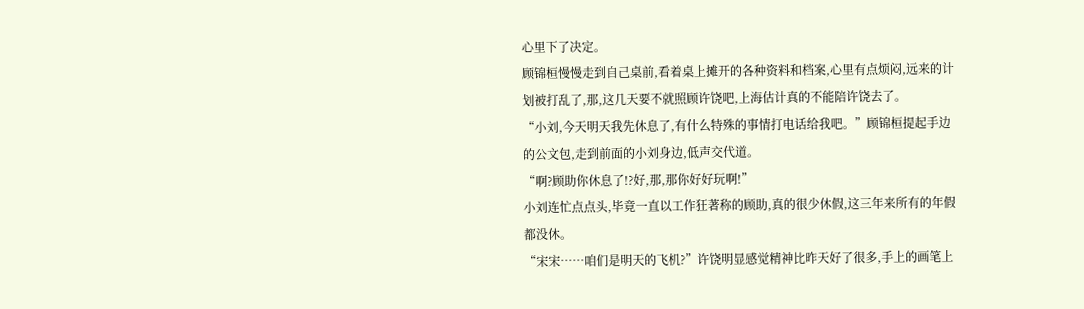心里下了决定。
顾锦桓慢慢走到自己桌前,看着桌上摊开的各种资料和档案,心里有点烦闷,远来的计划被打乱了,那,这几天要不就照顾许饶吧,上海估计真的不能陪许饶去了。
“小刘,今天明天我先休息了,有什么特殊的事情打电话给我吧。”顾锦桓提起手边的公文包,走到前面的小刘身边,低声交代道。
“啊?顾助你休息了!?好,那,那你好好玩啊!”
小刘连忙点点头,毕竟一直以工作狂著称的顾助,真的很少休假,这三年来所有的年假都没休。
“宋宋……咱们是明天的飞机?”许饶明显感觉精神比昨天好了很多,手上的画笔上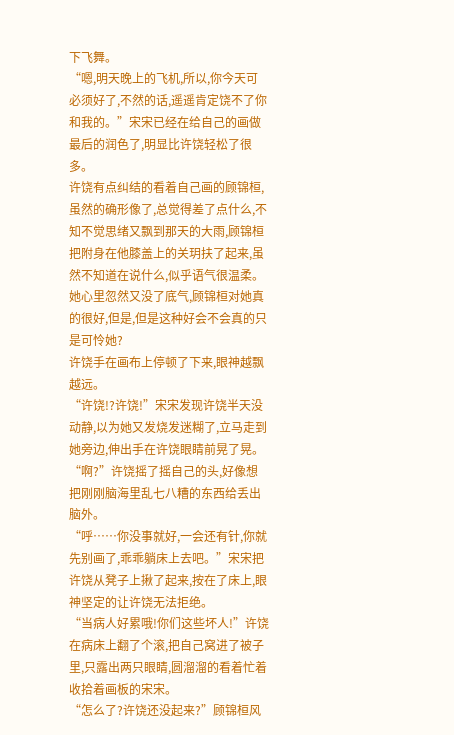下飞舞。
“嗯,明天晚上的飞机,所以,你今天可必须好了,不然的话,遥遥肯定饶不了你和我的。”宋宋已经在给自己的画做最后的润色了,明显比许饶轻松了很多。
许饶有点纠结的看着自己画的顾锦桓,虽然的确形像了,总觉得差了点什么,不知不觉思绪又飘到那天的大雨,顾锦桓把附身在他膝盖上的关玥扶了起来,虽然不知道在说什么,似乎语气很温柔。
她心里忽然又没了底气,顾锦桓对她真的很好,但是,但是这种好会不会真的只是可怜她?
许饶手在画布上停顿了下来,眼神越飘越远。
“许饶!?许饶!”宋宋发现许饶半天没动静,以为她又发烧发迷糊了,立马走到她旁边,伸出手在许饶眼睛前晃了晃。
“啊?”许饶摇了摇自己的头,好像想把刚刚脑海里乱七八糟的东西给丢出脑外。
“呼……你没事就好,一会还有针,你就先别画了,乖乖躺床上去吧。”宋宋把许饶从凳子上揪了起来,按在了床上,眼神坚定的让许饶无法拒绝。
“当病人好累哦!你们这些坏人!”许饶在病床上翻了个滚,把自己窝进了被子里,只露出两只眼睛,圆溜溜的看着忙着收拾着画板的宋宋。
“怎么了?许饶还没起来?”顾锦桓风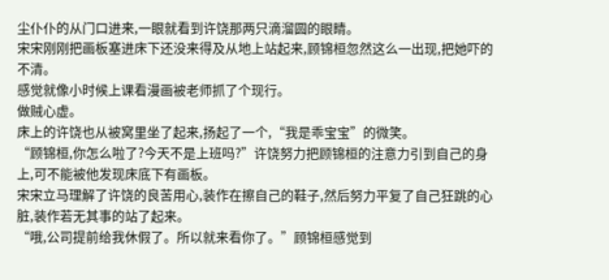尘仆仆的从门口进来,一眼就看到许饶那两只滴溜圆的眼睛。
宋宋刚刚把画板塞进床下还没来得及从地上站起来,顾锦桓忽然这么一出现,把她吓的不清。
感觉就像小时候上课看漫画被老师抓了个现行。
做贼心虚。
床上的许饶也从被窝里坐了起来,扬起了一个,“我是乖宝宝”的微笑。
“顾锦桓,你怎么啦了?今天不是上班吗?”许饶努力把顾锦桓的注意力引到自己的身上,可不能被他发现床底下有画板。
宋宋立马理解了许饶的良苦用心,装作在擦自己的鞋子,然后努力平复了自己狂跳的心脏,装作若无其事的站了起来。
“哦,公司提前给我休假了。所以就来看你了。”顾锦桓感觉到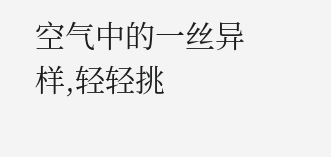空气中的一丝异样,轻轻挑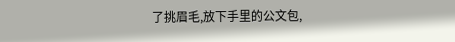了挑眉毛,放下手里的公文包,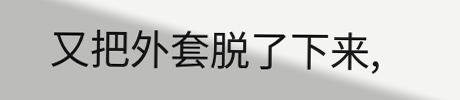又把外套脱了下来,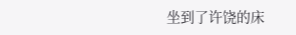坐到了许饶的床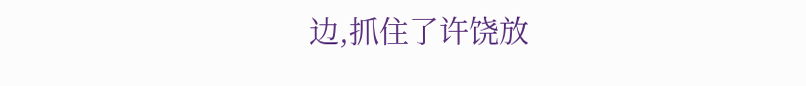边,抓住了许饶放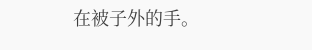在被子外的手。